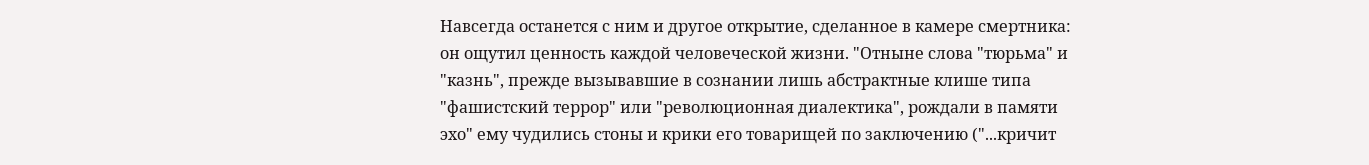Навсегда останется с ним и другое открытие, сделанное в камере смертника: он ощутил ценность каждой человеческой жизни. "Отныне слова "тюрьма" и "казнь", прежде вызывавшие в сознании лишь абстрактные клише типа "фашистский террор" или "революционная диалектика", рождали в памяти эхо" ему чудились стоны и крики его товарищей по заключению ("...кричит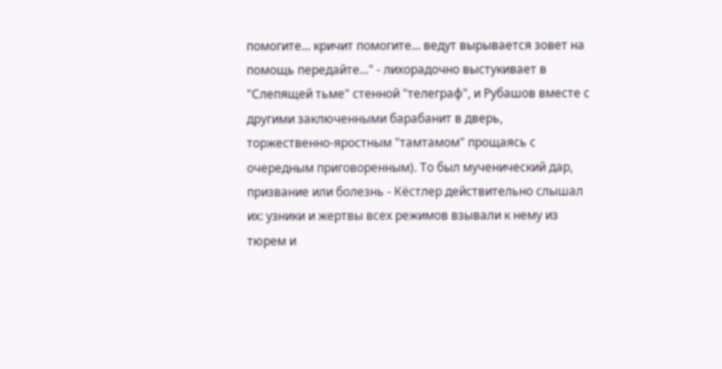помогите... кричит помогите... ведут вырывается зовет на помощь передайте..." - лихорадочно выстукивает в "Слепящей тьме" стенной "телеграф", и Рубашов вместе с другими заключенными барабанит в дверь, торжественно-яростным "тамтамом" прощаясь с очередным приговоренным). То был мученический дар, призвание или болезнь - Кёстлер действительно слышал их: узники и жертвы всех режимов взывали к нему из тюрем и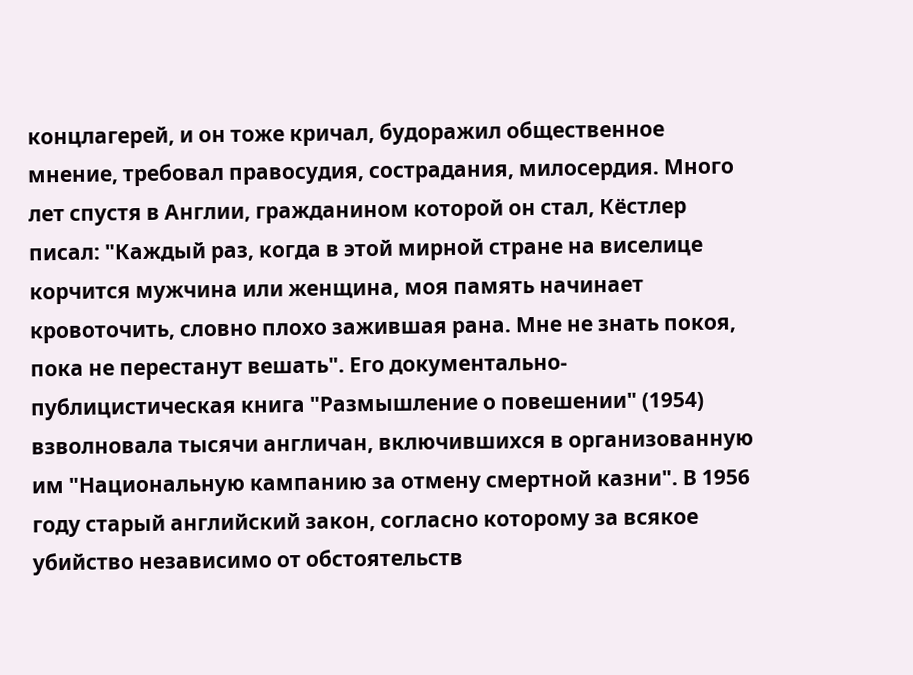концлагерей, и он тоже кричал, будоражил общественное мнение, требовал правосудия, сострадания, милосердия. Много лет спустя в Англии, гражданином которой он стал, Кёстлер писал: "Каждый раз, когда в этой мирной стране на виселице корчится мужчина или женщина, моя память начинает кровоточить, словно плохо зажившая рана. Мне не знать покоя, пока не перестанут вешать". Его документально-публицистическая книга "Размышление о повешении" (1954) взволновала тысячи англичан, включившихся в организованную им "Национальную кампанию за отмену смертной казни". В 1956 году старый английский закон, согласно которому за всякое убийство независимо от обстоятельств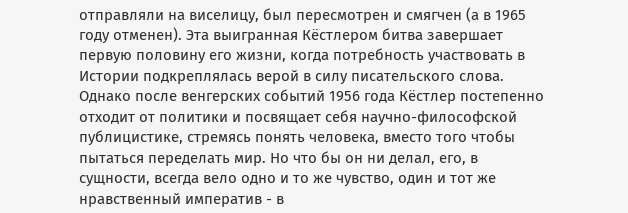отправляли на виселицу, был пересмотрен и смягчен (а в 1965 году отменен). Эта выигранная Кёстлером битва завершает первую половину его жизни, когда потребность участвовать в Истории подкреплялась верой в силу писательского слова. Однако после венгерских событий 1956 года Кёстлер постепенно отходит от политики и посвящает себя научно-философской публицистике, стремясь понять человека, вместо того чтобы пытаться переделать мир. Но что бы он ни делал, его, в сущности, всегда вело одно и то же чувство, один и тот же нравственный императив - в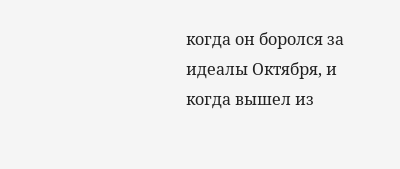когда он боролся за идеалы Октября, и когда вышел из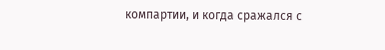компартии, и когда сражался с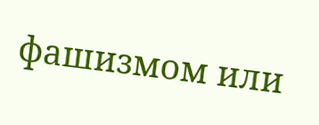фашизмом или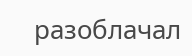разоблачал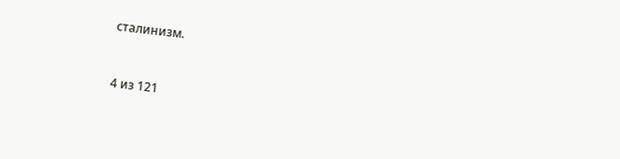сталинизм.


4 из 121